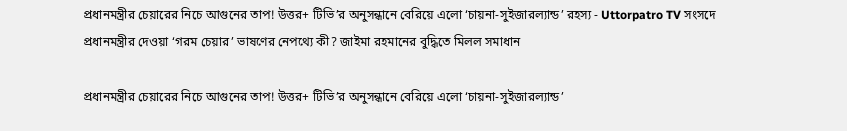প্রধানমন্ত্রীর চেয়ারের নিচে আগুনের তাপ! উত্তর+ টিভি’র অনুসন্ধানে বেরিয়ে এলো ‘চায়না-সুইজারল্যান্ড’ রহস্য - Uttorpatro TV সংসদে প্রধানমন্ত্রীর দেওয়া ‘গরম চেয়ার’ ভাষণের নেপথ্যে কী? জাইমা রহমানের বুদ্ধিতে মিলল সমাধান

প্রধানমন্ত্রীর চেয়ারের নিচে আগুনের তাপ! উত্তর+ টিভি’র অনুসন্ধানে বেরিয়ে এলো ‘চায়না-সুইজারল্যান্ড’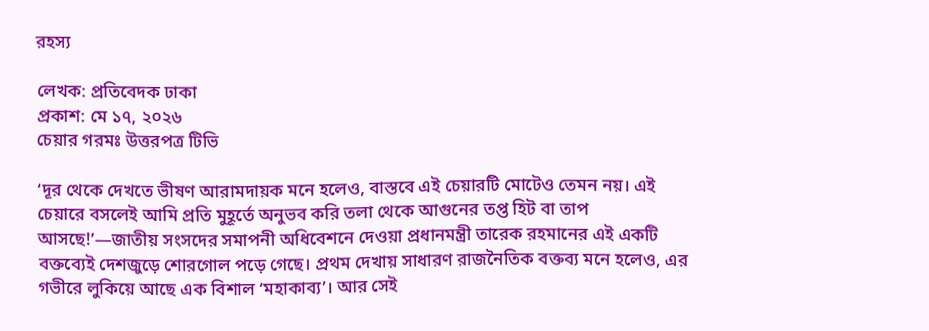রহস্য

লেখক: প্রতিবেদক ঢাকা
প্রকাশ: মে ১৭, ২০২৬
চেয়ার গরমঃ উত্তরপত্র টিভি

‘দূর থেকে দেখতে ভীষণ আরামদায়ক মনে হলেও, বাস্তবে এই চেয়ারটি মোটেও তেমন নয়। এই চেয়ারে বসলেই আমি প্রতি মুহূর্তে অনুভব করি তলা থেকে আগুনের তপ্ত হিট বা তাপ আসছে!’—জাতীয় সংসদের সমাপনী অধিবেশনে দেওয়া প্রধানমন্ত্রী তারেক রহমানের এই একটি বক্তব্যেই দেশজুড়ে শোরগোল পড়ে গেছে। প্রথম দেখায় সাধারণ রাজনৈতিক বক্তব্য মনে হলেও, এর গভীরে লুকিয়ে আছে এক বিশাল ‘মহাকাব্য’। আর সেই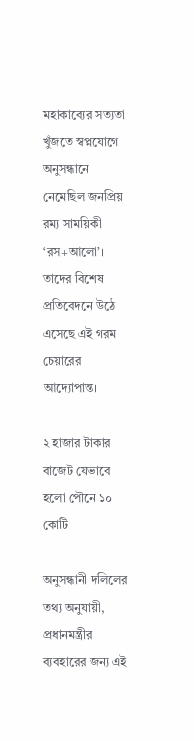মহাকাব্যের সত্যতা খুঁজতে স্বপ্নযোগে অনুসন্ধানে নেমেছিল জনপ্রিয় রম্য সাময়িকী ‘রস+আলো’। তাদের বিশেষ প্রতিবেদনে উঠে এসেছে এই গরম চেয়ারের আদ্যোপান্ত।

২ হাজার টাকার বাজেট যেভাবে হলো পৌনে ১০ কোটি

অনুসন্ধানী দলিলের তথ্য অনুযায়ী, প্রধানমন্ত্রীর ব্যবহারের জন্য এই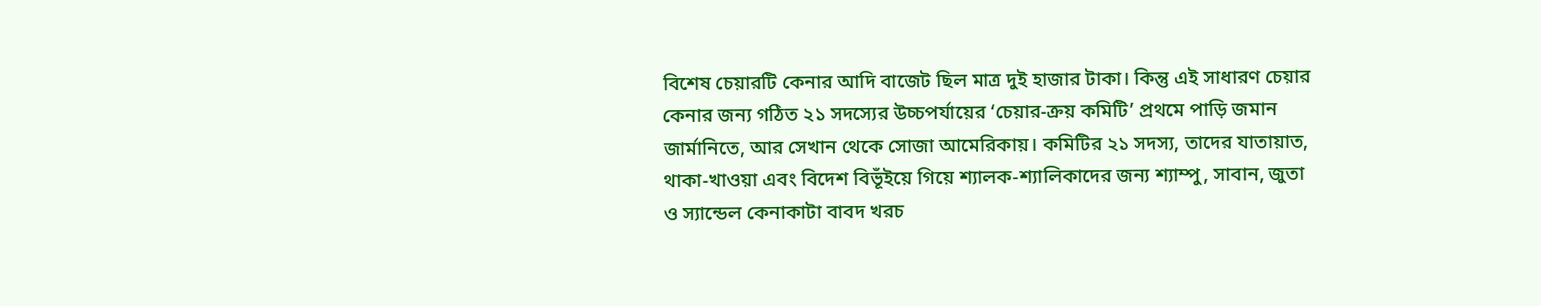বিশেষ চেয়ারটি কেনার আদি বাজেট ছিল মাত্র দুই হাজার টাকা। কিন্তু এই সাধারণ চেয়ার কেনার জন্য গঠিত ২১ সদস্যের উচ্চপর্যায়ের ‘চেয়ার-ক্রয় কমিটি’ প্রথমে পাড়ি জমান জার্মানিতে, আর সেখান থেকে সোজা আমেরিকায়। কমিটির ২১ সদস্য, তাদের যাতায়াত, থাকা-খাওয়া এবং বিদেশ বিভূঁইয়ে গিয়ে শ্যালক-শ্যালিকাদের জন্য শ্যাম্পু, সাবান, জুতা ও স্যান্ডেল কেনাকাটা বাবদ খরচ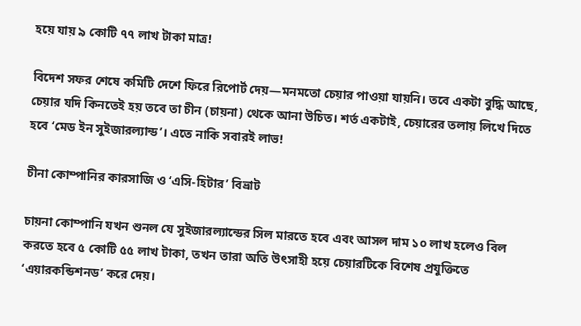হয়ে যায় ৯ কোটি ৭৭ লাখ টাকা মাত্র!

বিদেশ সফর শেষে কমিটি দেশে ফিরে রিপোর্ট দেয়—মনমতো চেয়ার পাওয়া যায়নি। তবে একটা বুদ্ধি আছে, চেয়ার যদি কিনতেই হয় তবে তা চীন (চায়না) থেকে আনা উচিত। শর্ত একটাই, চেয়ারের তলায় লিখে দিতে হবে ‘মেড ইন সুইজারল্যান্ড’। এতে নাকি সবারই লাভ!

চীনা কোম্পানির কারসাজি ও ‘এসি-হিটার’ বিভ্রাট

চায়না কোম্পানি যখন শুনল যে সুইজারল্যান্ডের সিল মারতে হবে এবং আসল দাম ১০ লাখ হলেও বিল করতে হবে ৫ কোটি ৫৫ লাখ টাকা, তখন তারা অতি উৎসাহী হয়ে চেয়ারটিকে বিশেষ প্রযুক্তিতে ‘এয়ারকন্ডিশনড’ করে দেয়।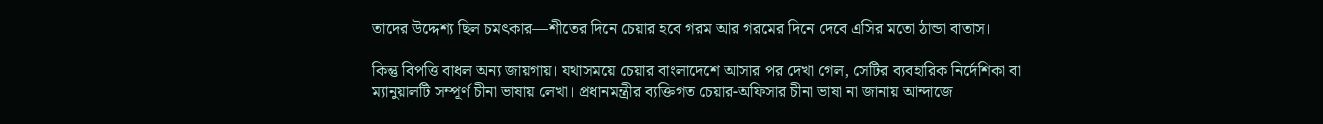তাদের উদ্দেশ্য ছিল চমৎকার—শীতের দিনে চেয়ার হবে গরম আর গরমের দিনে দেবে এসির মতো ঠান্ডা বাতাস।

কিন্তু বিপত্তি বাধল অন্য জায়গায়। যথাসময়ে চেয়ার বাংলাদেশে আসার পর দেখা গেল, সেটির ব্যবহারিক নির্দেশিকা বা ম্যানুয়ালটি সম্পূর্ণ চীনা ভাষায় লেখা। প্রধানমন্ত্রীর ব্যক্তিগত চেয়ার-অফিসার চীনা ভাষা না জানায় আন্দাজে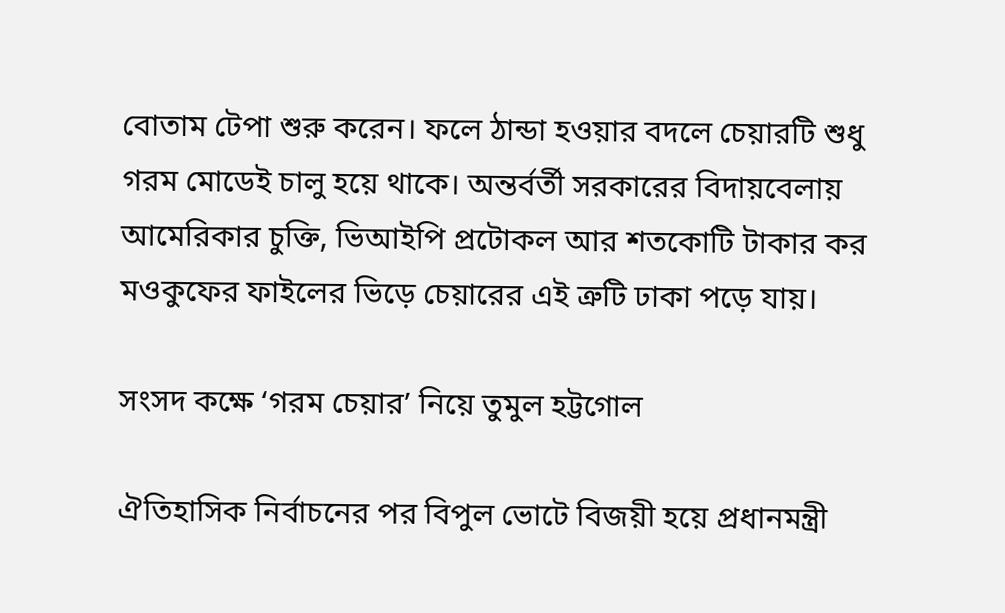বোতাম টেপা শুরু করেন। ফলে ঠান্ডা হওয়ার বদলে চেয়ারটি শুধু গরম মোডেই চালু হয়ে থাকে। অন্তর্বর্তী সরকারের বিদায়বেলায় আমেরিকার চুক্তি, ভিআইপি প্রটোকল আর শতকোটি টাকার কর মওকুফের ফাইলের ভিড়ে চেয়ারের এই ত্রুটি ঢাকা পড়ে যায়।

সংসদ কক্ষে ‘গরম চেয়ার’ নিয়ে তুমুল হট্টগোল

ঐতিহাসিক নির্বাচনের পর বিপুল ভোটে বিজয়ী হয়ে প্রধানমন্ত্রী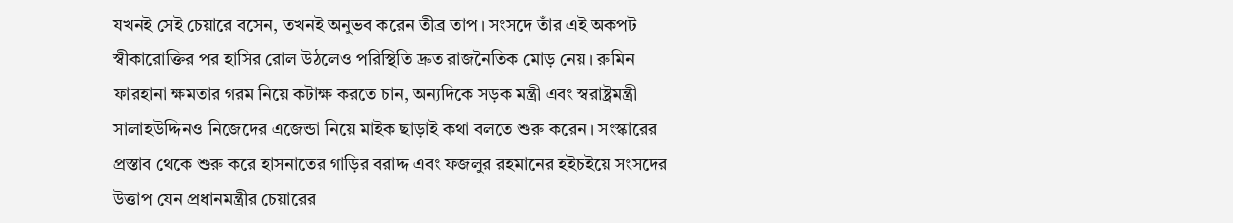যখনই সেই চেয়ারে বসেন, তখনই অনুভব করেন তীব্র তাপ। সংসদে তাঁর এই অকপট স্বীকারোক্তির পর হাসির রোল উঠলেও পরিস্থিতি দ্রুত রাজনৈতিক মোড় নেয়। রুমিন ফারহানা ক্ষমতার গরম নিয়ে কটাক্ষ করতে চান, অন্যদিকে সড়ক মন্ত্রী এবং স্বরাষ্ট্রমন্ত্রী সালাহউদ্দিনও নিজেদের এজেন্ডা নিয়ে মাইক ছাড়াই কথা বলতে শুরু করেন। সংস্কারের প্রস্তাব থেকে শুরু করে হাসনাতের গাড়ির বরাদ্দ এবং ফজলুর রহমানের হইচইয়ে সংসদের উত্তাপ যেন প্রধানমন্ত্রীর চেয়ারের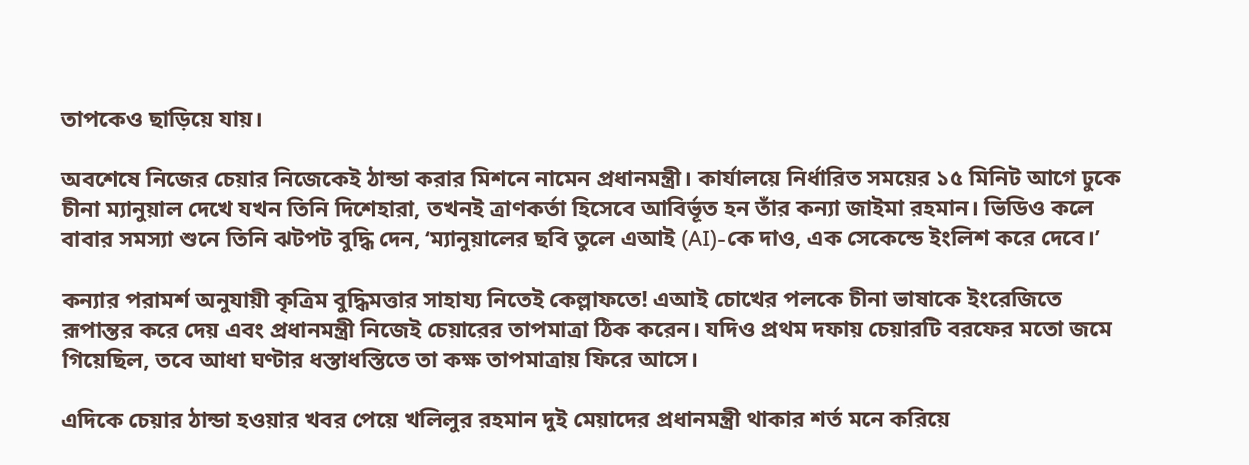তাপকেও ছাড়িয়ে যায়।

অবশেষে নিজের চেয়ার নিজেকেই ঠান্ডা করার মিশনে নামেন প্রধানমন্ত্রী। কার্যালয়ে নির্ধারিত সময়ের ১৫ মিনিট আগে ঢুকে চীনা ম্যানুয়াল দেখে যখন তিনি দিশেহারা, তখনই ত্রাণকর্তা হিসেবে আবির্ভূত হন তাঁর কন্যা জাইমা রহমান। ভিডিও কলে বাবার সমস্যা শুনে তিনি ঝটপট বুদ্ধি দেন, ‘ম্যানুয়ালের ছবি তুলে এআই (AI)-কে দাও, এক সেকেন্ডে ইংলিশ করে দেবে।’

কন্যার পরামর্শ অনুযায়ী কৃত্রিম বুদ্ধিমত্তার সাহায্য নিতেই কেল্লাফতে! এআই চোখের পলকে চীনা ভাষাকে ইংরেজিতে রূপান্তর করে দেয় এবং প্রধানমন্ত্রী নিজেই চেয়ারের তাপমাত্রা ঠিক করেন। যদিও প্রথম দফায় চেয়ারটি বরফের মতো জমে গিয়েছিল, তবে আধা ঘণ্টার ধস্তাধস্তিতে তা কক্ষ তাপমাত্রায় ফিরে আসে।

এদিকে চেয়ার ঠান্ডা হওয়ার খবর পেয়ে খলিলুর রহমান দুই মেয়াদের প্রধানমন্ত্রী থাকার শর্ত মনে করিয়ে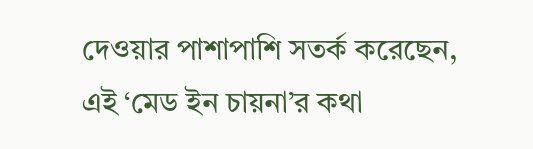দেওয়ার পাশাপাশি সতর্ক করেছেন, এই ‘মেড ইন চায়না’র কথা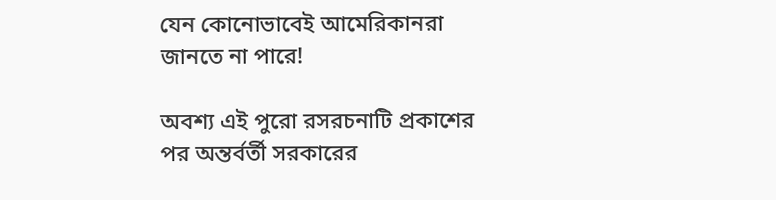যেন কোনোভাবেই আমেরিকানরা জানতে না পারে!

অবশ্য এই পুরো রসরচনাটি প্রকাশের পর অন্তর্বর্তী সরকারের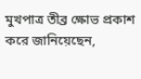মুখপাত্র তীব্র ক্ষোভ প্রকাশ করে জানিয়েছেন,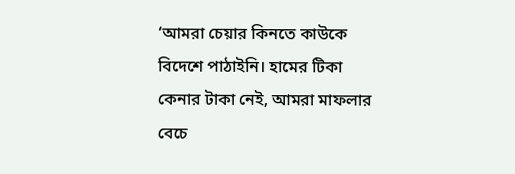‘আমরা চেয়ার কিনতে কাউকে বিদেশে পাঠাইনি। হামের টিকা কেনার টাকা নেই, আমরা মাফলার বেচে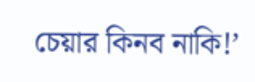চেয়ার কিনব নাকি!’